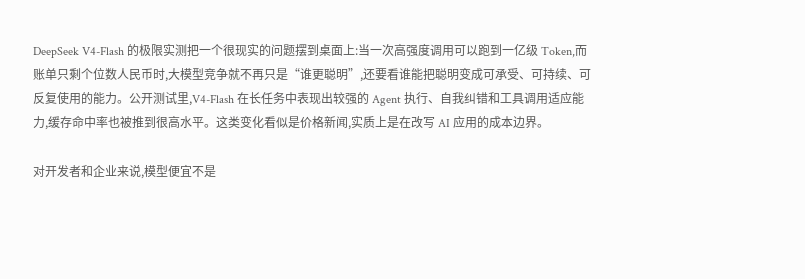DeepSeek V4-Flash 的极限实测把一个很现实的问题摆到桌面上:当一次高强度调用可以跑到一亿级 Token,而账单只剩个位数人民币时,大模型竞争就不再只是“谁更聪明”,还要看谁能把聪明变成可承受、可持续、可反复使用的能力。公开测试里,V4-Flash 在长任务中表现出较强的 Agent 执行、自我纠错和工具调用适应能力,缓存命中率也被推到很高水平。这类变化看似是价格新闻,实质上是在改写 AI 应用的成本边界。

对开发者和企业来说,模型便宜不是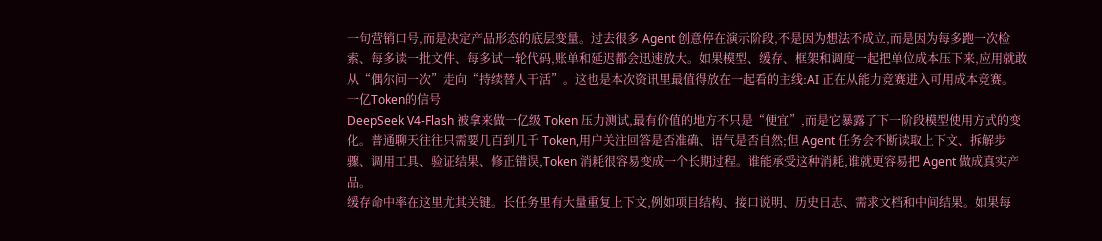一句营销口号,而是决定产品形态的底层变量。过去很多 Agent 创意停在演示阶段,不是因为想法不成立,而是因为每多跑一次检索、每多读一批文件、每多试一轮代码,账单和延迟都会迅速放大。如果模型、缓存、框架和调度一起把单位成本压下来,应用就敢从“偶尔问一次”走向“持续替人干活”。这也是本次资讯里最值得放在一起看的主线:AI 正在从能力竞赛进入可用成本竞赛。
一亿Token的信号
DeepSeek V4-Flash 被拿来做一亿级 Token 压力测试,最有价值的地方不只是“便宜”,而是它暴露了下一阶段模型使用方式的变化。普通聊天往往只需要几百到几千 Token,用户关注回答是否准确、语气是否自然;但 Agent 任务会不断读取上下文、拆解步骤、调用工具、验证结果、修正错误,Token 消耗很容易变成一个长期过程。谁能承受这种消耗,谁就更容易把 Agent 做成真实产品。
缓存命中率在这里尤其关键。长任务里有大量重复上下文,例如项目结构、接口说明、历史日志、需求文档和中间结果。如果每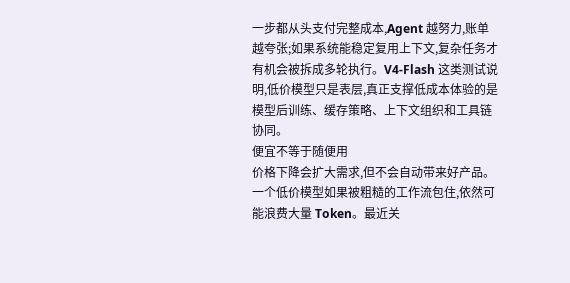一步都从头支付完整成本,Agent 越努力,账单越夸张;如果系统能稳定复用上下文,复杂任务才有机会被拆成多轮执行。V4-Flash 这类测试说明,低价模型只是表层,真正支撑低成本体验的是模型后训练、缓存策略、上下文组织和工具链协同。
便宜不等于随便用
价格下降会扩大需求,但不会自动带来好产品。一个低价模型如果被粗糙的工作流包住,依然可能浪费大量 Token。最近关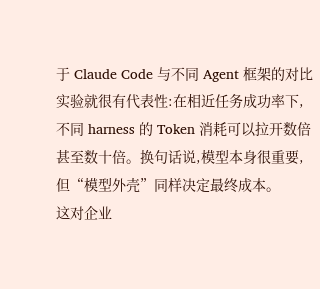于 Claude Code 与不同 Agent 框架的对比实验就很有代表性:在相近任务成功率下,不同 harness 的 Token 消耗可以拉开数倍甚至数十倍。换句话说,模型本身很重要,但“模型外壳”同样决定最终成本。
这对企业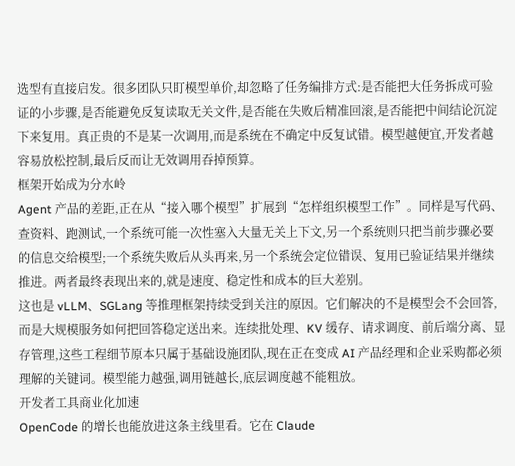选型有直接启发。很多团队只盯模型单价,却忽略了任务编排方式:是否能把大任务拆成可验证的小步骤,是否能避免反复读取无关文件,是否能在失败后精准回滚,是否能把中间结论沉淀下来复用。真正贵的不是某一次调用,而是系统在不确定中反复试错。模型越便宜,开发者越容易放松控制,最后反而让无效调用吞掉预算。
框架开始成为分水岭
Agent 产品的差距,正在从“接入哪个模型”扩展到“怎样组织模型工作”。同样是写代码、查资料、跑测试,一个系统可能一次性塞入大量无关上下文,另一个系统则只把当前步骤必要的信息交给模型;一个系统失败后从头再来,另一个系统会定位错误、复用已验证结果并继续推进。两者最终表现出来的,就是速度、稳定性和成本的巨大差别。
这也是 vLLM、SGLang 等推理框架持续受到关注的原因。它们解决的不是模型会不会回答,而是大规模服务如何把回答稳定送出来。连续批处理、KV 缓存、请求调度、前后端分离、显存管理,这些工程细节原本只属于基础设施团队,现在正在变成 AI 产品经理和企业采购都必须理解的关键词。模型能力越强,调用链越长,底层调度越不能粗放。
开发者工具商业化加速
OpenCode 的增长也能放进这条主线里看。它在 Claude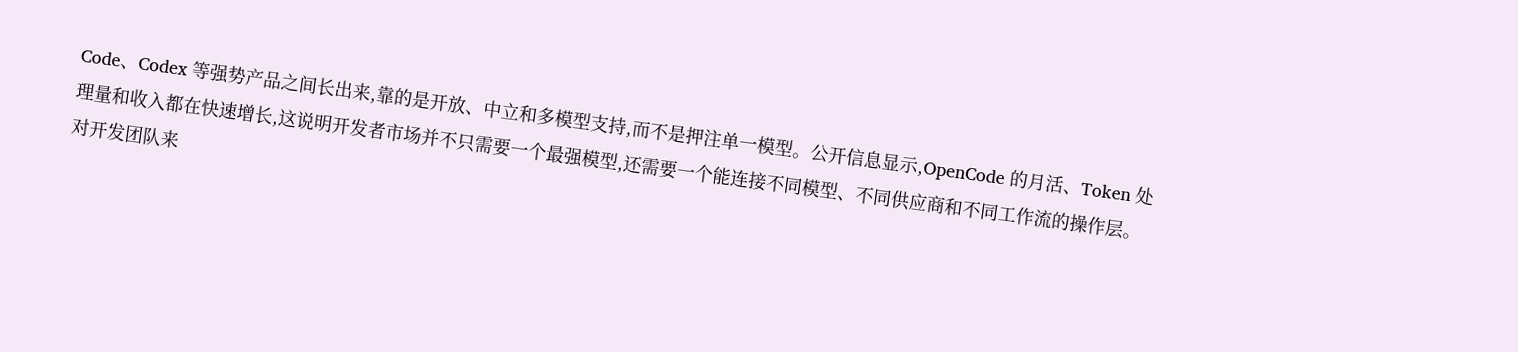Code、Codex 等强势产品之间长出来,靠的是开放、中立和多模型支持,而不是押注单一模型。公开信息显示,OpenCode 的月活、Token 处理量和收入都在快速增长,这说明开发者市场并不只需要一个最强模型,还需要一个能连接不同模型、不同供应商和不同工作流的操作层。
对开发团队来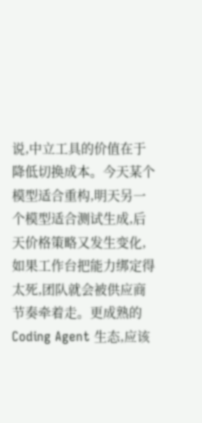说,中立工具的价值在于降低切换成本。今天某个模型适合重构,明天另一个模型适合测试生成,后天价格策略又发生变化,如果工作台把能力绑定得太死,团队就会被供应商节奏牵着走。更成熟的 Coding Agent 生态,应该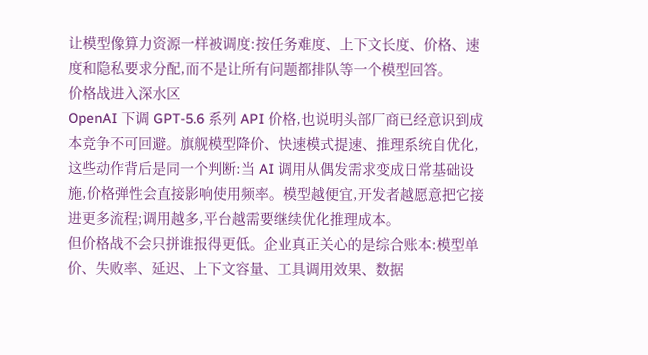让模型像算力资源一样被调度:按任务难度、上下文长度、价格、速度和隐私要求分配,而不是让所有问题都排队等一个模型回答。
价格战进入深水区
OpenAI 下调 GPT-5.6 系列 API 价格,也说明头部厂商已经意识到成本竞争不可回避。旗舰模型降价、快速模式提速、推理系统自优化,这些动作背后是同一个判断:当 AI 调用从偶发需求变成日常基础设施,价格弹性会直接影响使用频率。模型越便宜,开发者越愿意把它接进更多流程;调用越多,平台越需要继续优化推理成本。
但价格战不会只拼谁报得更低。企业真正关心的是综合账本:模型单价、失败率、延迟、上下文容量、工具调用效果、数据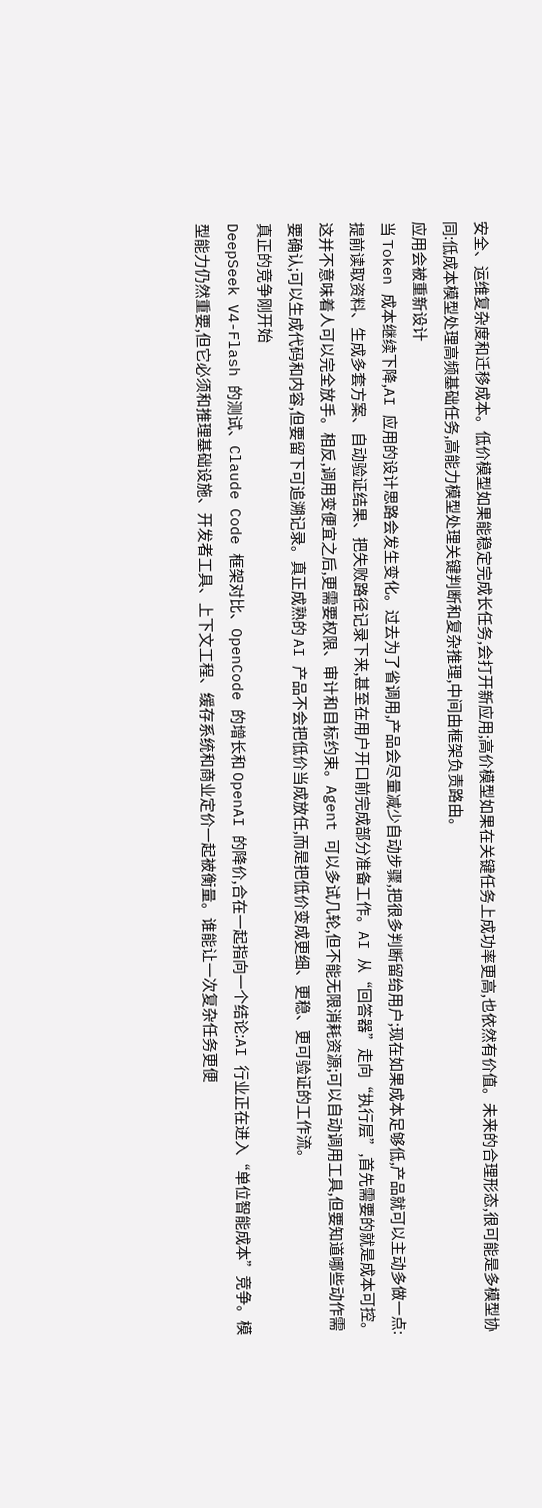安全、运维复杂度和迁移成本。低价模型如果能稳定完成长任务,会打开新应用;高价模型如果在关键任务上成功率更高,也依然有价值。未来的合理形态,很可能是多模型协同:低成本模型处理高频基础任务,高能力模型处理关键判断和复杂推理,中间由框架负责路由。
应用会被重新设计
当 Token 成本继续下降,AI 应用的设计思路会发生变化。过去为了省调用,产品会尽量减少自动步骤,把很多判断留给用户;现在如果成本足够低,产品就可以主动多做一点:提前读取资料、生成多套方案、自动验证结果、把失败路径记录下来,甚至在用户开口前完成部分准备工作。AI 从“回答器”走向“执行层”,首先需要的就是成本可控。
这并不意味着人可以完全放手。相反,调用变便宜之后,更需要权限、审计和目标约束。Agent 可以多试几轮,但不能无限消耗资源;可以自动调用工具,但要知道哪些动作需要确认;可以生成代码和内容,但要留下可追溯记录。真正成熟的 AI 产品不会把低价当成放任,而是把低价变成更细、更稳、更可验证的工作流。
真正的竞争刚开始
DeepSeek V4-Flash 的测试、Claude Code 框架对比、OpenCode 的增长和 OpenAI 的降价,合在一起指向一个结论:AI 行业正在进入“单位智能成本”竞争。模型能力仍然重要,但它必须和推理基础设施、开发者工具、上下文工程、缓存系统和商业定价一起被衡量。谁能让一次复杂任务更便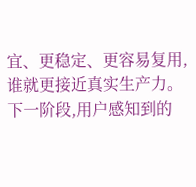宜、更稳定、更容易复用,谁就更接近真实生产力。
下一阶段,用户感知到的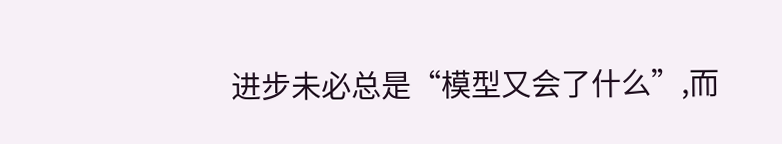进步未必总是“模型又会了什么”,而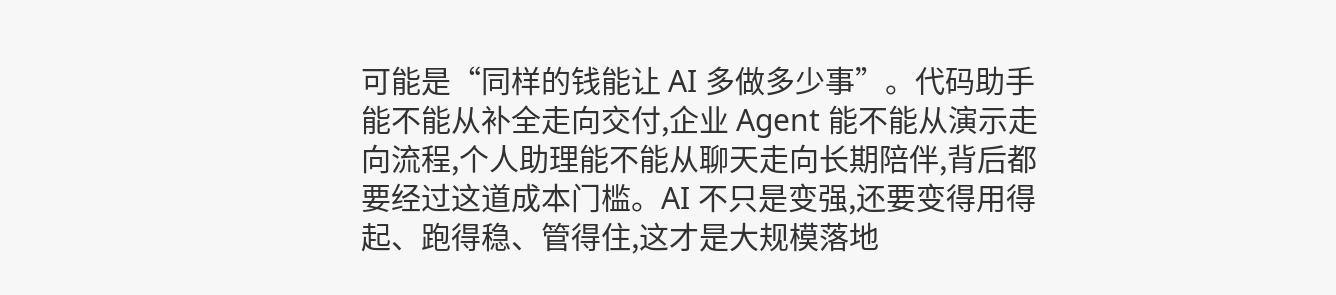可能是“同样的钱能让 AI 多做多少事”。代码助手能不能从补全走向交付,企业 Agent 能不能从演示走向流程,个人助理能不能从聊天走向长期陪伴,背后都要经过这道成本门槛。AI 不只是变强,还要变得用得起、跑得稳、管得住,这才是大规模落地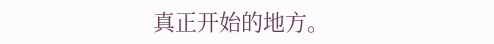真正开始的地方。